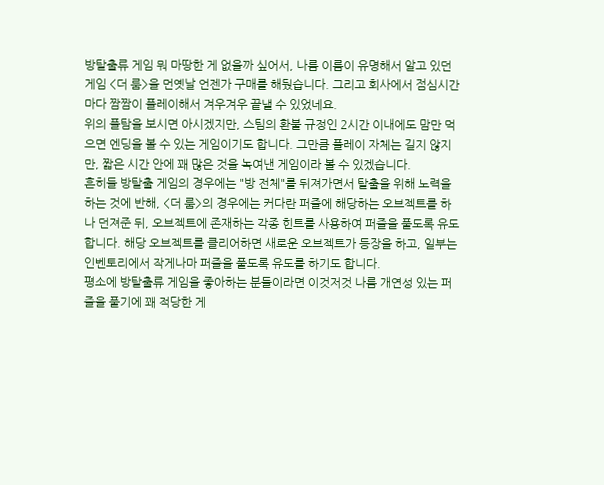방탈출류 게임 뭐 마땅한 게 없을까 싶어서, 나름 이름이 유명해서 알고 있던 게임 <더 룸>을 먼옛날 언젠가 구매를 해뒀습니다. 그리고 회사에서 점심시간마다 짬짬이 플레이해서 겨우겨우 끝낼 수 있었네요.
위의 플탐을 보시면 아시겠지만, 스팀의 환불 규정인 2시간 이내에도 맘만 먹으면 엔딩을 볼 수 있는 게임이기도 합니다. 그만큼 플레이 자체는 길지 않지만, 짧은 시간 안에 꽤 많은 것을 녹여낸 게임이라 볼 수 있겠습니다.
흔히들 방탈출 게임의 경우에는 "방 전체"를 뒤져가면서 탈출을 위해 노력을 하는 것에 반해, <더 룸>의 경우에는 커다란 퍼즐에 해당하는 오브젝트를 하나 던져준 뒤, 오브젝트에 존재하는 각종 힌트를 사용하여 퍼즐을 풀도록 유도합니다. 해당 오브젝트를 클리어하면 새로운 오브젝트가 등장을 하고, 일부는 인벤토리에서 작게나마 퍼즐을 풀도록 유도를 하기도 합니다.
평소에 방탈출류 게임을 좋아하는 분들이라면 이것저것 나름 개연성 있는 퍼즐을 풀기에 꽤 적당한 게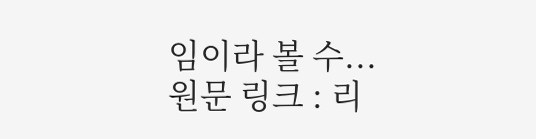임이라 볼 수...
원문 링크 : 리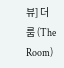뷰] 더 룸 (The Room)